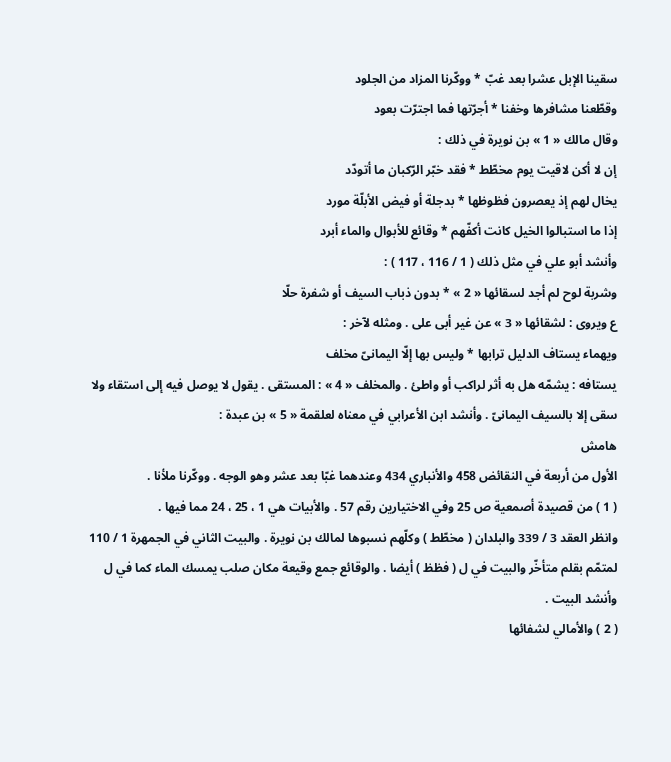سقينا الإبل عشرا بعد غبّ * ووكّرنا المزاد من الجلود
وقطّعنا مشافرها وخفنا * أجرّتها فما اجترّت بعود
وقال مالك « 1 » بن نويرة في ذلك :
إن لا أكن لاقيت يوم مخطّط * فقد خبّر الرّكبان ما أتودّد
يخال لهم إذ يعصرون فظوظها * بدجلة أو فيض الأبلّة مورد
إذا ما استبالوا الخيل كانت أكفّهم * وقائع للأبوال والماء أبرد
وأنشد أبو علي في مثل ذلك ( 1 / 116 ، 117 ) :
وشربة لوح لم أجد لسقائها « 2 » * بدون ذباب السيف أو شفرة حلّا
ع ويروى : لشقائها « 3 » عن غير أبى على . ومثله لآخر :
ويهماء يستاف الدليل ترابها * وليس بها إلّا اليمانىّ مخلف
يستافه : يشمّه هل به أثر لراكب أو واطئ . والمخلف « 4 » : المستقى . يقول لا يوصل فيه إلى استقاء ولا سقى إلا بالسيف اليمانىّ . وأنشد ابن الأعرابي في معناه لعلقمة « 5 » بن عبدة :
هامش
الأول من أربعة في النقائض 458 والأنباري 434 وعندهما غبّا بعد عشر وهو الوجه . ووكّرنا ملأنا .
( 1 ) من قصيدة أصمعية ص 25 وفي الاختيارين رقم 57 . والأبيات هي 1 ، 25 ، 24 مما فيها .
وانظر العقد 3 / 339 والبلدان ( مخطّط ) وكلّهم نسبوها لمالك بن نويرة . والبيت الثاني في الجمهرة 1 / 110 لمتمّم بقلم متأخّر والبيت في ل ( فظظ ) أيضا . والوقائع جمع وقيعة مكان صلب يمسك الماء كما في ل وأنشد البيت .
( 2 ) والأمالي لشفائها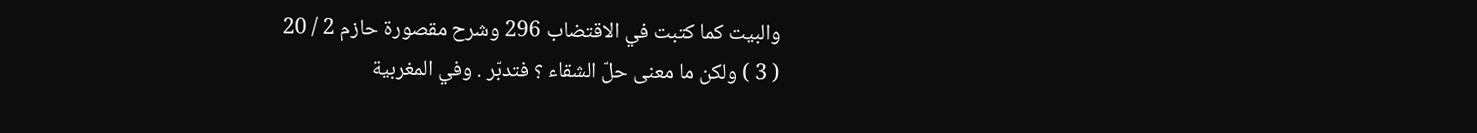والبيت كما كتبت في الاقتضاب 296 وشرح مقصورة حازم 2 / 20
( 3 ) ولكن ما معنى حلّ الشقاء ؟ فتدبّر . وفي المغربية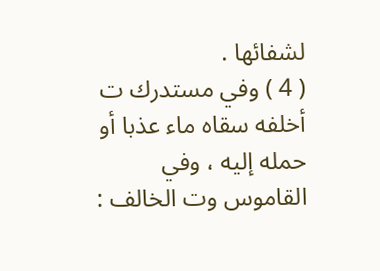لشفائها .
( 4 ) وفي مستدرك ت أخلفه سقاه ماء عذبا أو حمله إليه ، وفي القاموس وت الخالف :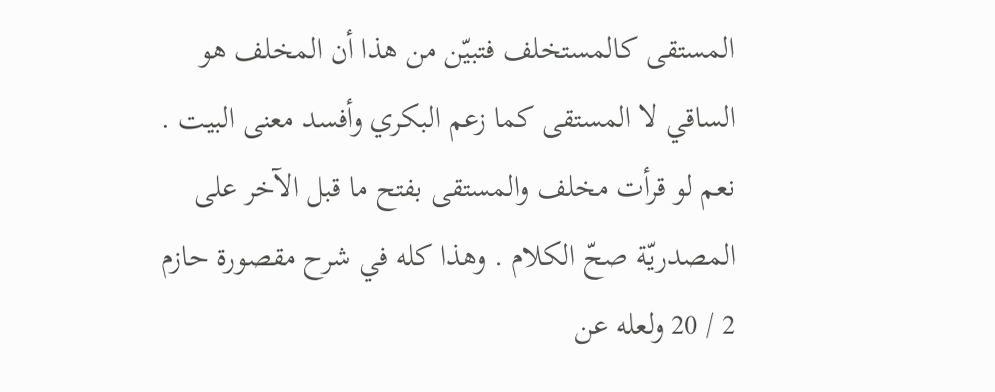المستقى كالمستخلف فتبيّن من هذا أن المخلف هو الساقي لا المستقى كما زعم البكري وأفسد معنى البيت . نعم لو قرأت مخلف والمستقى بفتح ما قبل الآخر على المصدريّة صحّ الكلام . وهذا كله في شرح مقصورة حازم 2 / 20 ولعله عن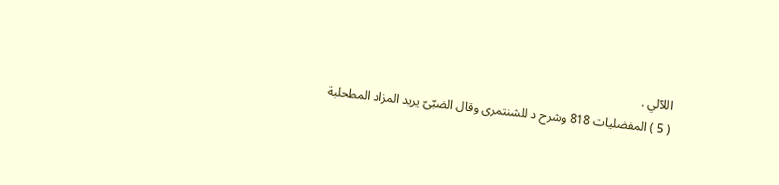اللآلي .
( 5 ) المفضليات 818 وشرح د للشنتمرى وقال الضبّىّ يريد المزاد المطحلبة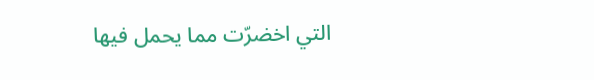التي اخضرّت مما يحمل فيها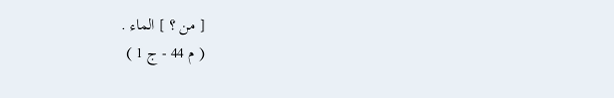[ من ؟ ] الماء .
( م 44 - ج 1 )